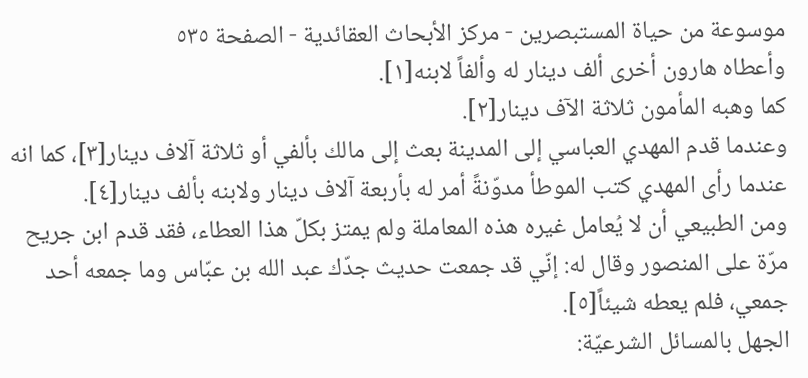موسوعة من حياة المستبصرين - مركز الأبحاث العقائدية - الصفحة ٥٣٥
وأعطاه هارون أخرى ألف دينار له وألفاً لابنه[١].
كما وهبه المأمون ثلاثة الآف دينار[٢].
وعندما قدم المهدي العباسي إلى المدينة بعث إلى مالك بألفي أو ثلاثة آلاف دينار[٣]، كما انه عندما رأى المهدي كتب الموطأ مدوّنةً أمر له بأربعة آلاف دينار ولابنه بألف دينار[٤].
ومن الطبيعي أن لا يُعامل غيره هذه المعاملة ولم يمتز بكلّ هذا العطاء، فقد قدم ابن جريح مرّة على المنصور وقال له: إنّي قد جمعت حديث جدّك عبد الله بن عبّاس وما جمعه أحد جمعي، فلم يعطه شيئاً[٥].
الجهل بالمسائل الشرعيّة: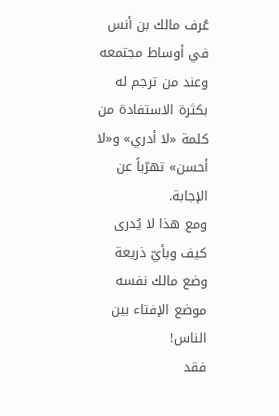عُرف مالك بن أنس في أوساط مجتمعه وعند من ترجم له بكثرة الاستفادة من كلمة «لا أدري» و«لا أحسن» تهرّباً عن الإجابة.
ومع هذا لا يُدرى كيف وبأيّ ذريعة وضع مالك نفسه موضع الإفتاء بين الناس!
فقد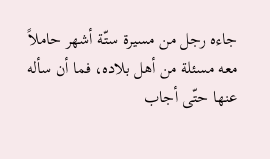جاءه رجل من مسيرة ستّة أشهر حاملاً معه مسئلة من أهل بلاده، فما أن سأله عنها حتّى أجاب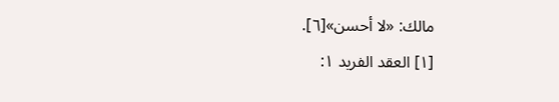مالك: «لا أحسن»[٦].
[١] العقد الفريد ١: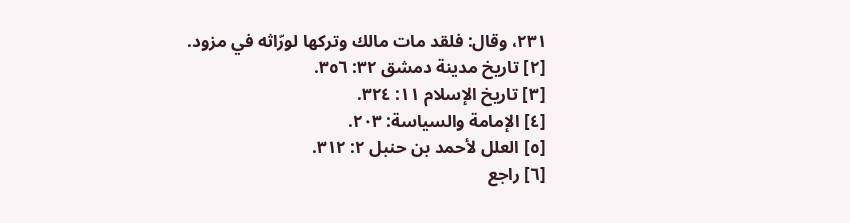٢٣١، وقال: فلقد مات مالك وتركها لورّاثه في مزود.
[٢] تاريخ مدينة دمشق ٣٢: ٣٥٦.
[٣] تاريخ الإسلام ١١: ٣٢٤.
[٤] الإمامة والسياسة: ٢٠٣.
[٥] العلل لأحمد بن حنبل ٢: ٣١٢.
[٦] راجع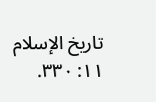تاريخ الإسلام ١١: ٣٣٠.